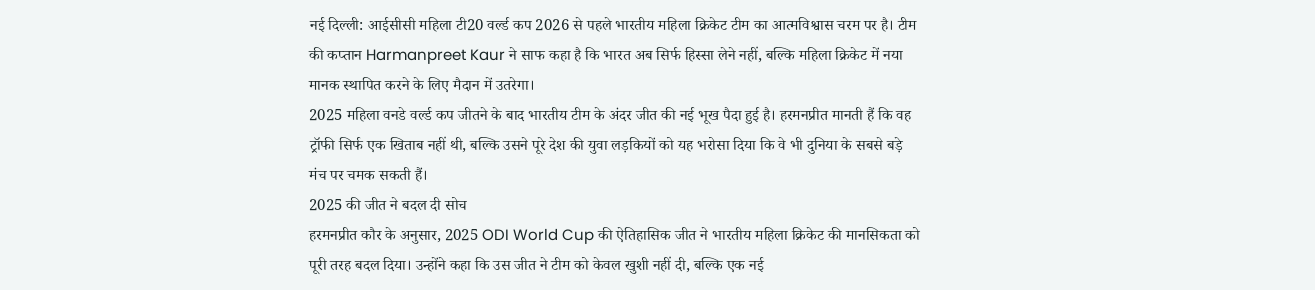नई दिल्ली: आईसीसी महिला टी20 वर्ल्ड कप 2026 से पहले भारतीय महिला क्रिकेट टीम का आत्मविश्वास चरम पर है। टीम की कप्तान Harmanpreet Kaur ने साफ कहा है कि भारत अब सिर्फ हिस्सा लेने नहीं, बल्कि महिला क्रिकेट में नया मानक स्थापित करने के लिए मैदान में उतरेगा।
2025 महिला वनडे वर्ल्ड कप जीतने के बाद भारतीय टीम के अंदर जीत की नई भूख पैदा हुई है। हरमनप्रीत मानती हैं कि वह ट्रॉफी सिर्फ एक खिताब नहीं थी, बल्कि उसने पूरे देश की युवा लड़कियों को यह भरोसा दिया कि वे भी दुनिया के सबसे बड़े मंच पर चमक सकती हैं।
2025 की जीत ने बदल दी सोच
हरमनप्रीत कौर के अनुसार, 2025 ODI World Cup की ऐतिहासिक जीत ने भारतीय महिला क्रिकेट की मानसिकता को पूरी तरह बदल दिया। उन्होंने कहा कि उस जीत ने टीम को केवल खुशी नहीं दी, बल्कि एक नई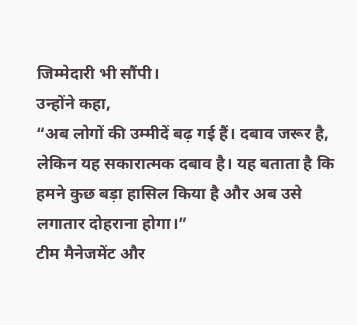जिम्मेदारी भी सौंपी।
उन्होंने कहा,
“अब लोगों की उम्मीदें बढ़ गई हैं। दबाव जरूर है, लेकिन यह सकारात्मक दबाव है। यह बताता है कि हमने कुछ बड़ा हासिल किया है और अब उसे लगातार दोहराना होगा।”
टीम मैनेजमेंट और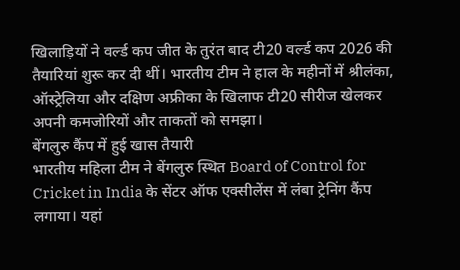खिलाड़ियों ने वर्ल्ड कप जीत के तुरंत बाद टी20 वर्ल्ड कप 2026 की तैयारियां शुरू कर दी थीं। भारतीय टीम ने हाल के महीनों में श्रीलंका, ऑस्ट्रेलिया और दक्षिण अफ्रीका के खिलाफ टी20 सीरीज खेलकर अपनी कमजोरियों और ताकतों को समझा।
बेंगलुरु कैंप में हुई खास तैयारी
भारतीय महिला टीम ने बेंगलुरु स्थित Board of Control for Cricket in India के सेंटर ऑफ एक्सीलेंस में लंबा ट्रेनिंग कैंप लगाया। यहां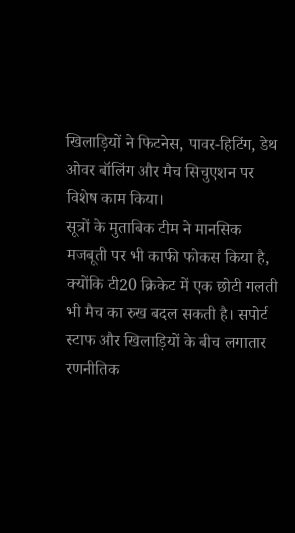खिलाड़ियों ने फिटनेस, पावर-हिटिंग, डेथ ओवर बॉलिंग और मैच सिचुएशन पर विशेष काम किया।
सूत्रों के मुताबिक टीम ने मानसिक मजबूती पर भी काफी फोकस किया है, क्योंकि टी20 क्रिकेट में एक छोटी गलती भी मैच का रुख बदल सकती है। सपोर्ट स्टाफ और खिलाड़ियों के बीच लगातार रणनीतिक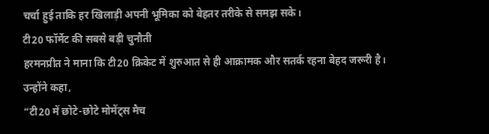चर्चा हुई ताकि हर खिलाड़ी अपनी भूमिका को बेहतर तरीके से समझ सके।
टी20 फॉर्मेट की सबसे बड़ी चुनौती
हरमनप्रीत ने माना कि टी20 क्रिकेट में शुरुआत से ही आक्रामक और सतर्क रहना बेहद जरूरी है।
उन्होंने कहा,
“टी20 में छोटे-छोटे मोमेंट्स मैच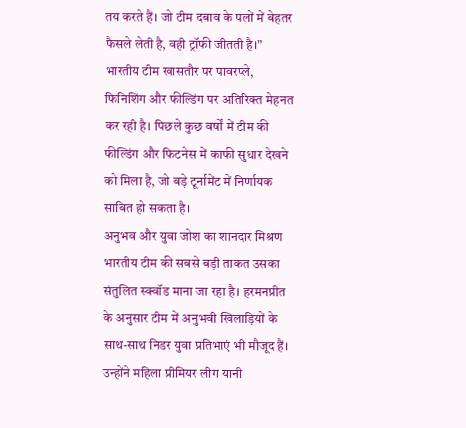तय करते हैं। जो टीम दबाव के पलों में बेहतर फैसले लेती है, वही ट्रॉफी जीतती है।”
भारतीय टीम खासतौर पर पावरप्ले, फिनिशिंग और फील्डिंग पर अतिरिक्त मेहनत कर रही है। पिछले कुछ वर्षों में टीम की फील्डिंग और फिटनेस में काफी सुधार देखने को मिला है, जो बड़े टूर्नामेंट में निर्णायक साबित हो सकता है।
अनुभव और युवा जोश का शानदार मिश्रण
भारतीय टीम की सबसे बड़ी ताकत उसका संतुलित स्क्वॉड माना जा रहा है। हरमनप्रीत के अनुसार टीम में अनुभवी खिलाड़ियों के साथ-साथ निडर युवा प्रतिभाएं भी मौजूद हैं।
उन्होंने महिला प्रीमियर लीग यानी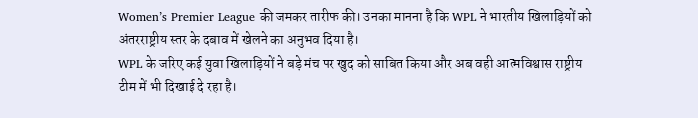Women’s Premier League की जमकर तारीफ की। उनका मानना है कि WPL ने भारतीय खिलाड़ियों को अंतरराष्ट्रीय स्तर के दबाव में खेलने का अनुभव दिया है।
WPL के जरिए कई युवा खिलाड़ियों ने बड़े मंच पर खुद को साबित किया और अब वही आत्मविश्वास राष्ट्रीय टीम में भी दिखाई दे रहा है।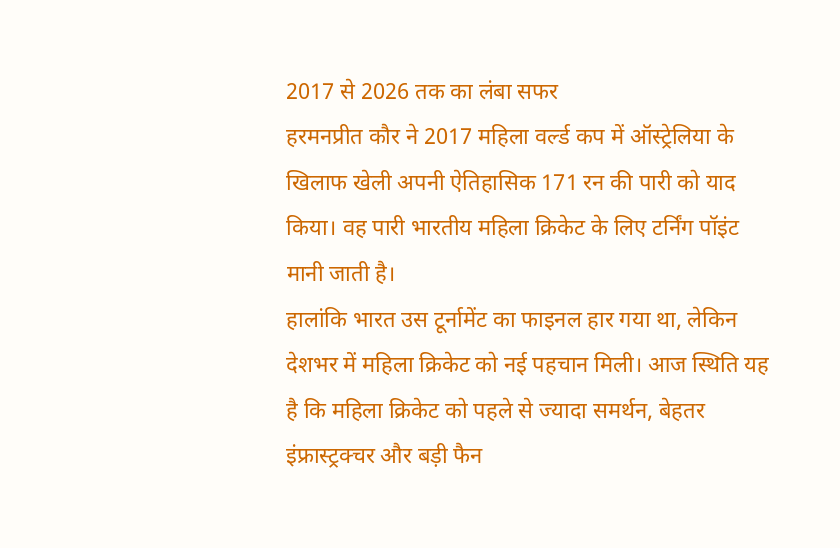2017 से 2026 तक का लंबा सफर
हरमनप्रीत कौर ने 2017 महिला वर्ल्ड कप में ऑस्ट्रेलिया के खिलाफ खेली अपनी ऐतिहासिक 171 रन की पारी को याद किया। वह पारी भारतीय महिला क्रिकेट के लिए टर्निंग पॉइंट मानी जाती है।
हालांकि भारत उस टूर्नामेंट का फाइनल हार गया था, लेकिन देशभर में महिला क्रिकेट को नई पहचान मिली। आज स्थिति यह है कि महिला क्रिकेट को पहले से ज्यादा समर्थन, बेहतर इंफ्रास्ट्रक्चर और बड़ी फैन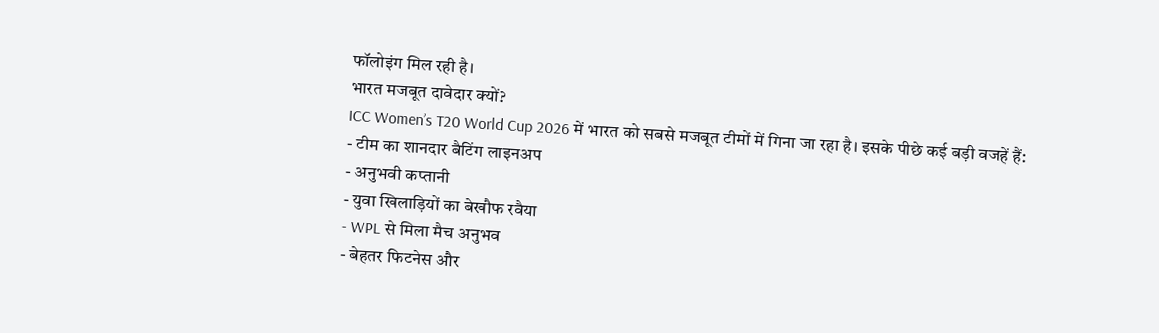फॉलोइंग मिल रही है।
भारत मजबूत दावेदार क्यों?
ICC Women’s T20 World Cup 2026 में भारत को सबसे मजबूत टीमों में गिना जा रहा है। इसके पीछे कई बड़ी वजहें हैं:
- टीम का शानदार बैटिंग लाइनअप
- अनुभवी कप्तानी
- युवा खिलाड़ियों का बेखौफ रवैया
- WPL से मिला मैच अनुभव
- बेहतर फिटनेस और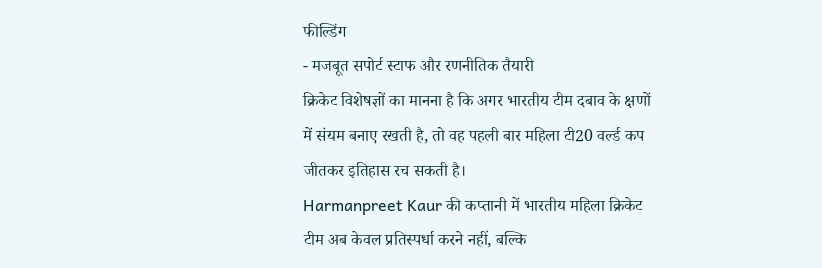फील्डिंग
- मजबूत सपोर्ट स्टाफ और रणनीतिक तैयारी
क्रिकेट विशेषज्ञों का मानना है कि अगर भारतीय टीम दबाव के क्षणों में संयम बनाए रखती है, तो वह पहली बार महिला टी20 वर्ल्ड कप जीतकर इतिहास रच सकती है।
Harmanpreet Kaur की कप्तानी में भारतीय महिला क्रिकेट टीम अब केवल प्रतिस्पर्धा करने नहीं, बल्कि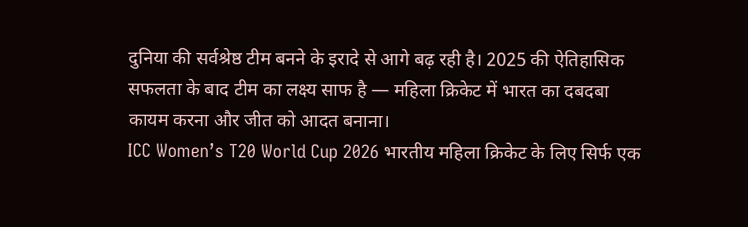दुनिया की सर्वश्रेष्ठ टीम बनने के इरादे से आगे बढ़ रही है। 2025 की ऐतिहासिक सफलता के बाद टीम का लक्ष्य साफ है — महिला क्रिकेट में भारत का दबदबा कायम करना और जीत को आदत बनाना।
ICC Women’s T20 World Cup 2026 भारतीय महिला क्रिकेट के लिए सिर्फ एक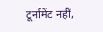टूर्नामेंट नहीं,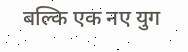बल्कि एक नए युग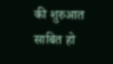की शुरुआत साबित हो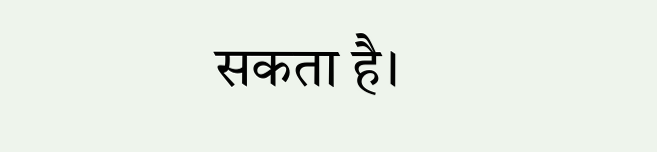सकता है।